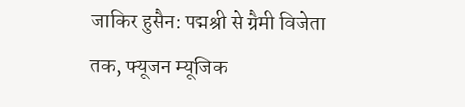जाकिर हुसैन: पद्मश्री से ग्रैमी विजेता तक, फ्यूजन म्यूजिक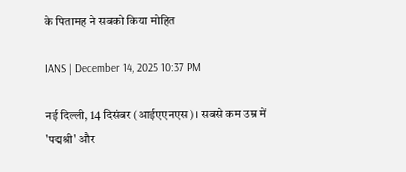के पितामह ने सबको किया मोहित

IANS | December 14, 2025 10:37 PM

नई दिल्ली, 14 दिसंबर (आईएएनएस)। सबसे कम उम्र में 'पद्मश्री' और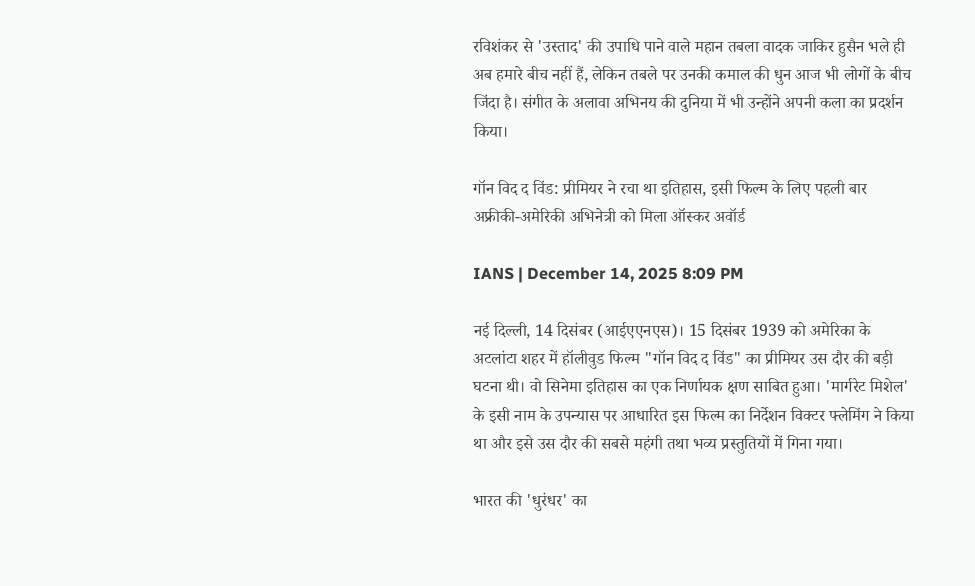रविशंकर से 'उस्ताद' की उपाधि पाने वाले महान तबला वादक जाकिर हुसैन भले ही अब हमारे बीच नहीं हैं, लेकिन तबले पर उनकी कमाल की धुन आज भी लोगों के बीच जिंदा है। संगीत के अलावा अभिनय की दुनिया में भी उन्होंने अपनी कला का प्रदर्शन किया।

गॉन विद द विंड: प्रीमियर ने रचा था इतिहास, इसी फिल्म के लिए पहली बार अफ्रीकी-अमेरिकी अभिनेत्री को मिला ऑस्कर अवॉर्ड

IANS | December 14, 2025 8:09 PM

नई दिल्ली, 14 दिसंबर (आईएएनएस)। 15 दिसंबर 1939 को अमेरिका के अटलांटा शहर में हॉलीवुड फिल्म "गॉन विद द विंड" का प्रीमियर उस दौर की बड़ी घटना थी। वो सिनेमा इतिहास का एक निर्णायक क्षण साबित हुआ। 'मार्गरेट मिशेल' के इसी नाम के उपन्यास पर आधारित इस फिल्म का निर्देशन विक्टर फ्लेमिंग ने किया था और इसे उस दौर की सबसे महंगी तथा भव्य प्रस्तुतियों में गिना गया।

भारत की 'धुरंधर' का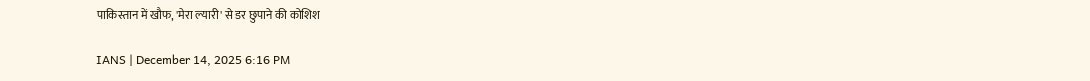पाकिस्तान में खौफ, 'मेरा ल्यारी' से डर छुपाने की कोशिश

IANS | December 14, 2025 6:16 PM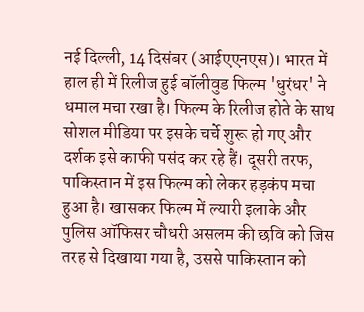नई दिल्ली, 14 दिसंबर (आईएएनएस)। भारत में हाल ही में रिलीज हुई बॉलीवुड फिल्म 'धुरंधर' ने धमाल मचा रखा है। फिल्म के रिलीज होते के साथ सोशल मीडिया पर इसके चर्चे शुरू हो गए और दर्शक इसे काफी पसंद कर रहे हैं। दूसरी तरफ, पाकिस्तान में इस फिल्म को लेकर हड़कंप मचा हुआ है। खासकर फिल्म में ल्यारी इलाके और पुलिस ऑफिसर चौधरी असलम की छवि को जिस तरह से दिखाया गया है, उससे पाकिस्तान को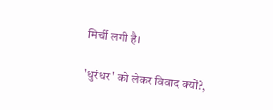मिर्ची लगी है।

'धुरंधर' को लेकर विवाद क्यों?,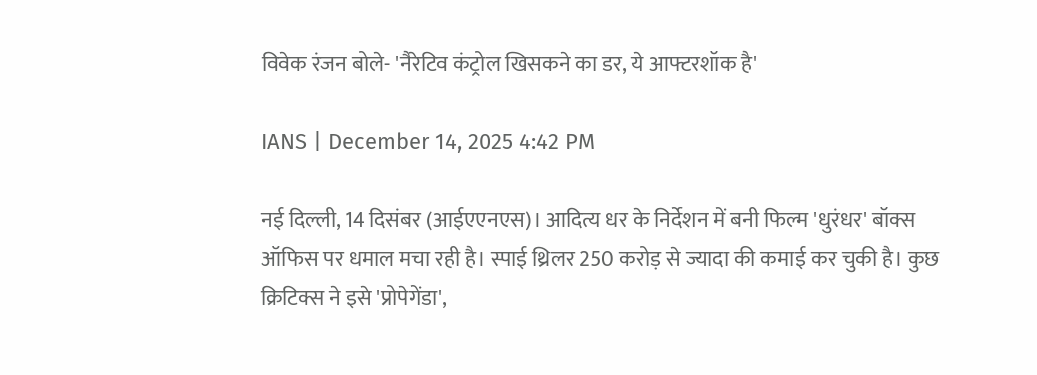विवेक रंजन बोले- 'नैरेटिव कंट्रोल खिसकने का डर, ये आफ्टरशॉक है'

IANS | December 14, 2025 4:42 PM

नई दिल्ली, 14 दिसंबर (आईएएनएस)। आदित्य धर के निर्देशन में बनी फिल्म 'धुरंधर' बॉक्स ऑफिस पर धमाल मचा रही है। स्पाई थ्रिलर 250 करोड़ से ज्यादा की कमाई कर चुकी है। कुछ क्रिटिक्स ने इसे 'प्रोपेगेंडा',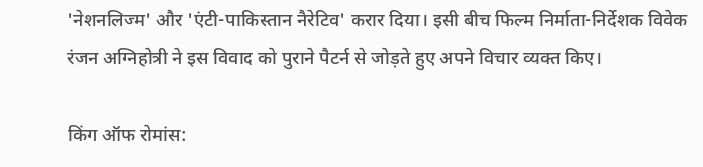'नेशनलिज्म' और 'एंटी-पाकिस्तान नैरेटिव' करार दिया। इसी बीच फिल्म निर्माता-निर्देशक विवेक रंजन अग्निहोत्री ने इस विवाद को पुराने पैटर्न से जोड़ते हुए अपने विचार व्यक्त किए।

किंग ऑफ रोमांस: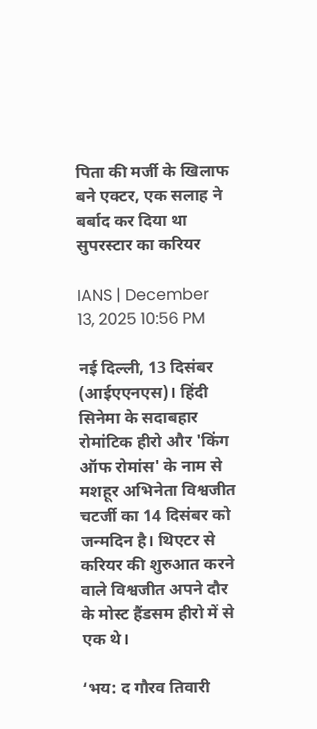पिता की मर्जी के खिलाफ बने एक्टर, एक सलाह ने बर्बाद कर दिया था सुपरस्टार का करियर

IANS | December 13, 2025 10:56 PM

नई दिल्ली, 13 दिसंबर (आईएएनएस)। हिंदी सिनेमा के सदाबहार रोमांटिक हीरो और 'किंग ऑफ रोमांस' के नाम से मशहूर अभिनेता विश्वजीत चटर्जी का 14 दिसंबर को जन्मदिन है। थिएटर से करियर की शुरुआत करने वाले विश्वजीत अपने दौर के मोस्ट हैंडसम हीरो में से एक थे।

‘भय: द गौरव तिवारी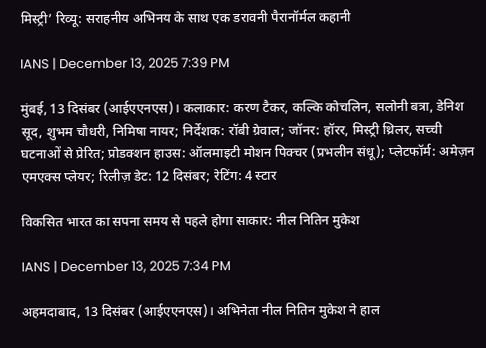मिस्ट्री’ रिव्यू: सराहनीय अभिनय के साथ एक डरावनी पैरानॉर्मल कहानी

IANS | December 13, 2025 7:39 PM

मुंबई, 13 दिसंबर (आईएएनएस)। कलाकार: करण टैकर, कल्कि कोचलिन, सलोनी बत्रा, डेनिश सूद, शुभम चौधरी, निमिषा नायर; निर्देशक: रॉबी ग्रेवाल; जॉनर: हॉरर, मिस्ट्री थ्रिलर, सच्ची घटनाओं से प्रेरित; प्रोडक्शन हाउस: ऑलमाइटी मोशन पिक्चर (प्रभलीन संधू); प्लेटफॉर्म: अमेज़न एमएक्स प्लेयर; रिलीज़ डेट: 12 दिसंबर; रेटिंग: 4 स्टार

विकसित भारत का सपना समय से पहले होगा साकार: नील नितिन मुकेश

IANS | December 13, 2025 7:34 PM

अहमदाबाद, 13 दिसंबर (आईएएनएस)। अभिनेता नील नितिन मुकेश ने हाल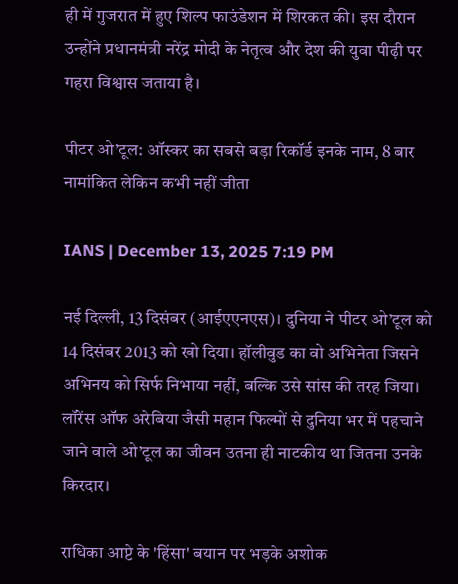ही में गुजरात में हुए शिल्प फाउंडेशन में शिरकत की। इस दौरान उन्होंने प्रधानमंत्री नरेंद्र मोदी के नेतृत्व और देश की युवा पीढ़ी पर गहरा विश्वास जताया है।

पीटर ओ’टूल: ऑस्कर का सबसे बड़ा रिकॉर्ड इनके नाम, 8 बार नामांकित लेकिन कभी नहीं जीता

IANS | December 13, 2025 7:19 PM

नई दिल्ली, 13 दिसंबर (आईएएनएस)। दुनिया ने पीटर ओ’टूल को 14 दिसंबर 2013 को खो दिया। हॉलीवुड का वो अभिनेता जिसने अभिनय को सिर्फ निभाया नहीं, बल्कि उसे सांस की तरह जिया। लॉरेंस ऑफ अरेबिया जैसी महान फिल्मों से दुनिया भर में पहचाने जाने वाले ओ’टूल का जीवन उतना ही नाटकीय था जितना उनके किरदार।

राधिका आप्टे के 'हिंसा' बयान पर भड़के अशोक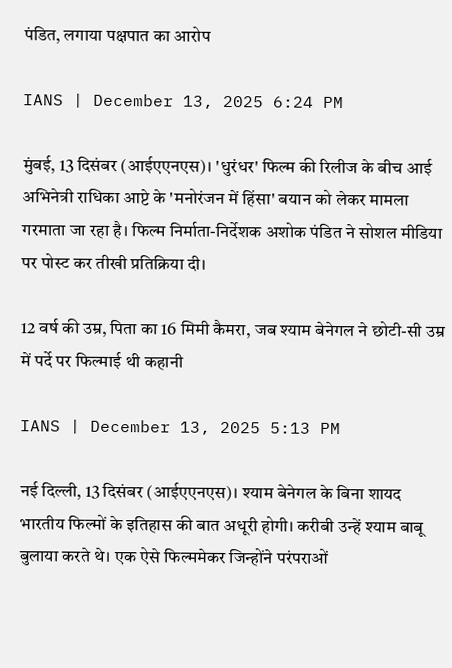पंडित, लगाया पक्षपात का आरोप

IANS | December 13, 2025 6:24 PM

मुंबई, 13 दिसंबर (आईएएनएस)। 'धुरंधर' फिल्म की रिलीज के बीच आई अभिनेत्री राधिका आप्टे के 'मनोरंजन में हिंसा' बयान को लेकर मामला गरमाता जा रहा है। फिल्म निर्माता-निर्देशक अशोक पंडित ने सोशल मीडिया पर पोस्ट कर तीखी प्रतिक्रिया दी।

12 वर्ष की उम्र, पिता का 16 मिमी कैमरा, जब श्याम बेनेगल ने छोटी-सी उम्र में पर्दे पर फिल्माई थी कहानी

IANS | December 13, 2025 5:13 PM

नई दिल्ली, 13 दिसंबर (आईएएनएस)। श्याम बेनेगल के बिना शायद भारतीय फिल्मों के इतिहास की बात अधूरी होगी। करीबी उन्हें श्याम बाबू बुलाया करते थे। एक ऐसे फिल्ममेकर जिन्होंने परंपराओं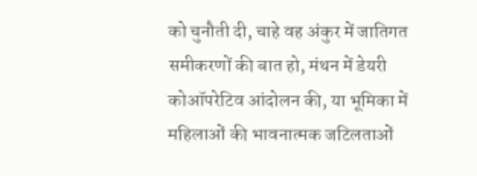को चुनौती दी, चाहे वह अंकुर में जातिगत समीकरणों की बात हो, मंथन में डेयरी कोऑपरेटिव आंदोलन की, या भूमिका में महिलाओं की भावनात्मक जटिलताओं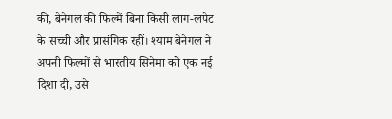की, बेनेगल की फिल्में बिना किसी लाग-लपेट के सच्ची और प्रासंगिक रहीं। श्याम बेनेगल ने अपनी फिल्मों से भारतीय सिनेमा को एक नई दिशा दी, उसे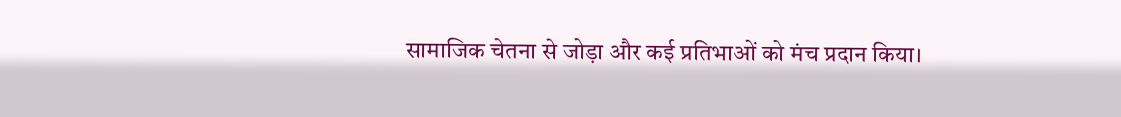सामाजिक चेतना से जोड़ा और कई प्रतिभाओं को मंच प्रदान किया।